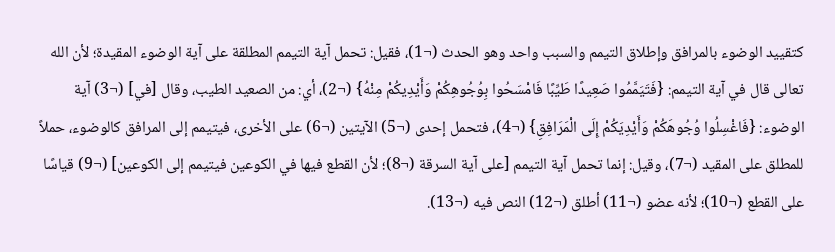كتقييد الوضوء بالمرافق وإطلاق التيمم والسبب واحد وهو الحدث (¬1)، فقيل: تحمل آية التيمم المطلقة على آية الوضوء المقيدة؛ لأن الله تعالى قال في آية التيمم: {فَتَيَمَّمُوا صَعِيدًا طَيِّبًا فَامْسَحُوا بِوُجُوهِكُمْ وَأَيْدِيكُمْ مِنْهُ} (¬2)، أي: من الصعيد الطيب، وقال [في] (¬3) آية الوضوء: {فَاغْسِلُوا وُجُوهَكُمْ وَأَيْدِيَكُمْ إِلَى الْمَرَافِقِ} (¬4)، فتحمل إحدى (¬5) الآيتين (¬6) على الأخرى، فيتيمم إلى المرافق كالوضوء، حملاً للمطلق على المقيد (¬7)، وقيل: إنما تحمل آية التيمم [على آية السرقة (¬8)؛ لأن القطع فيها في الكوعين فيتيمم إلى الكوعين] (¬9) قياسًا على القطع (¬10)؛ لأنه عضو (¬11) أطلق (¬12) النص فيه (¬13).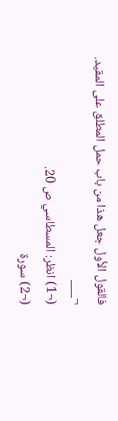فالقول الأول جعل هذا من باب حمل المطلق على المقيد.
¬___
(¬1) انظر: المسطاسي ص 20.
(¬2) سورة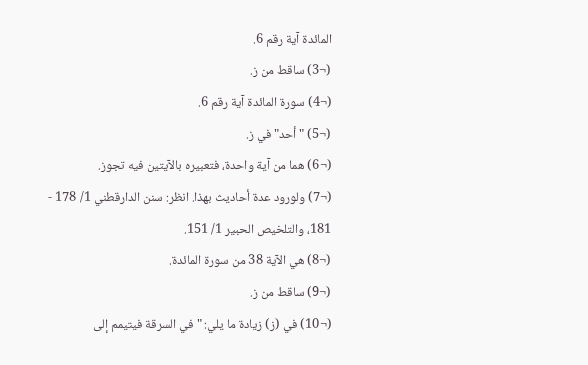المائدة آية رقم 6.
(¬3) ساقط من ز.
(¬4) سورة المائدة آية رقم 6.
(¬5) "أحد" في ز.
(¬6) هما من آية واحدة، فتعبيره بالآيتين فيه تجوز.
(¬7) ولورود عدة أحاديث بهذا. انظر: سنن الدارقطني 1/ 178 - 181، والتلخيص الحبير 1/ 151.
(¬8) هي الآية 38 من سورة المائدة.
(¬9) ساقط من ز.
(¬10) في (ز) زيادة ما يلي: "في السرقة فيتيمم إلى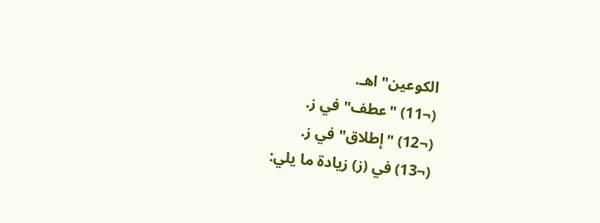الكوعين" اهـ.
(¬11) "عطف" في ز.
(¬12) "إطلاق" في ز.
(¬13) في (ز) زيادة ما يلي: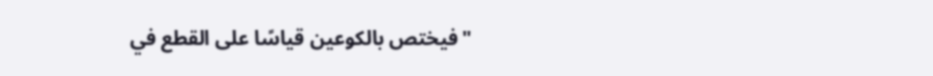"فيختص بالكوعين قياسًا على القطع في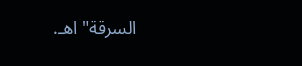السرقة" اهـ.